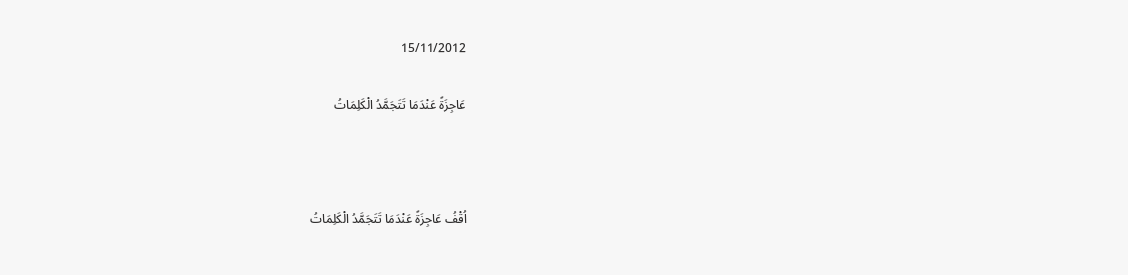15/11/2012

عَاجِزَةً عَنْدَمَا تَتَجَمَّدُ الْكَلِمَاتُ



اُقْفُ عَاجِزَةً عَنْدَمَا تَتَجَمَّدُ الْكَلِمَاتُ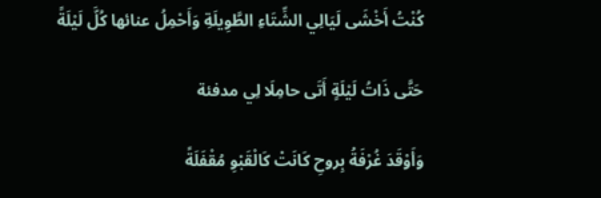كُنْتُ أَخْشَى لَيَالِي الشِّتَاءِ الطَّوِيلَةِ وَأَحْمِلُ عنائها كُلَّ لَيْلَةً

حَتَّى ذَاتُ لَيْلَةٍ أَتَى حامِلَا لِي مدفئة

وَأَوْقَدَ غُرْفَةُ بِروحِ كَانَتْ كَالْقَبْوِ مُقْفَلَةً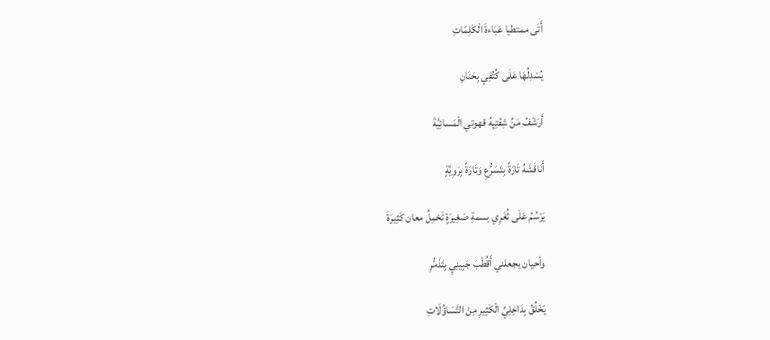أَتَى ممتطيا عَبَاءةَ الْكَلِمَاتِ

يُسْدِلُهَا عَلَى كُتُفِي بِحَنَانِ

أَرَشْفُ مَنِّ شِفْتِيِهُ قهوتي الْمَسائِيَّةَ

أَنَاقَشَهُ تَارَةً بِتَسَرُّعِ وَتَارَةً بِرَوِيَّةٍ

يَرْسُمُ عَلَى ثُغَرِي بسمةِ صَغِيرَةٍ تَحْمِلُ معان كَثِيرَةَ

وأحيان يجعلني أَقُطْبَ جَبِينِيِ بِتَذَمُّرِ

يَخْلُقُ بِدَاخِلِيِّ الْكَثِيرِ مِنْ التَّسَاؤُلَاتِ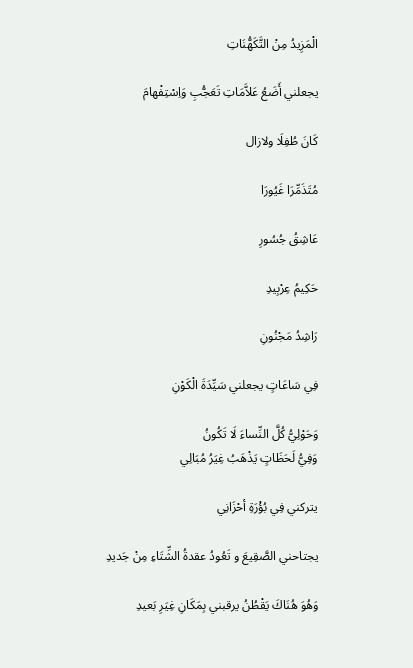الْمَزِيدُ مِنْ التَّكَهُّنَاتِ

يجعلني أَضَعُ عَلاَّمَاتِ تَعَجُّبِ وَاِسْتِفْهامَ

كَانَ طُفِلَا ولازال

مُتَذَمِّرَا غَيُورَا

عَاشِقُ جُسُورِ

حَكِيمُ عِرْبِيدِ

رَاشِدُ مَجْنُونِ

فِي سَاعَاتٍ يجعلني سَيِّدَةَ الْكَوْنِ

وَحَوْلِيُّ كُلَّ النِّساءَ لَا تَكُونُ
وَفِيُّ لَحَظَاتٍ يَذْهَبُ غِيَرُ مُبَالِي

يتركني فِي بُؤْرَةِ أحْزَانِي

يجتاحني الصَّقِيعَ و تَعُودُ عقدةُ الشِّتَاءِ مِنْ جَديدِ

وَهُوَ هُنَاكَ يَقْطُنُ يرقبني بِمَكَانِ غِيَرِ بَعيدِ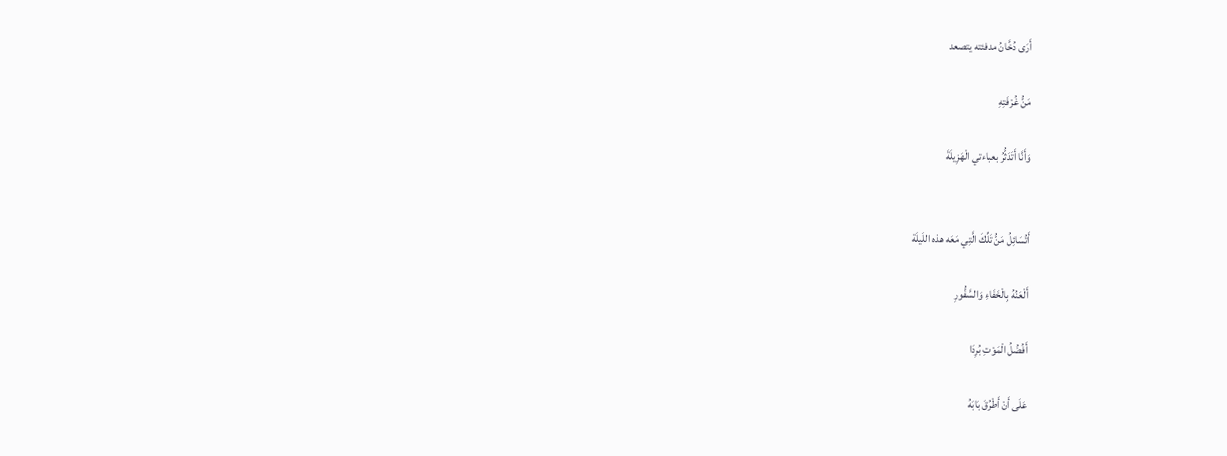أَرَى دُخَّانُ مدفئته يتصعد

مَنُّ غُرْفَتِهِ

وَأَنَّا أَتَدَثُّرُ بعباءتي الْهَزِيلَةَ


أَتُسَائِلُ مَنُّ تَلِّكَ الَّتِي مَعَه هذه اللَيلَة

أَلْعَنُهُ بِالْخَفَاءِ وَالسَّفُّورِ

أَفُضُلُ الْمَوْتِ بُرِدَا

عَلَى أَنْ أَطْرُقَ بَابَهُ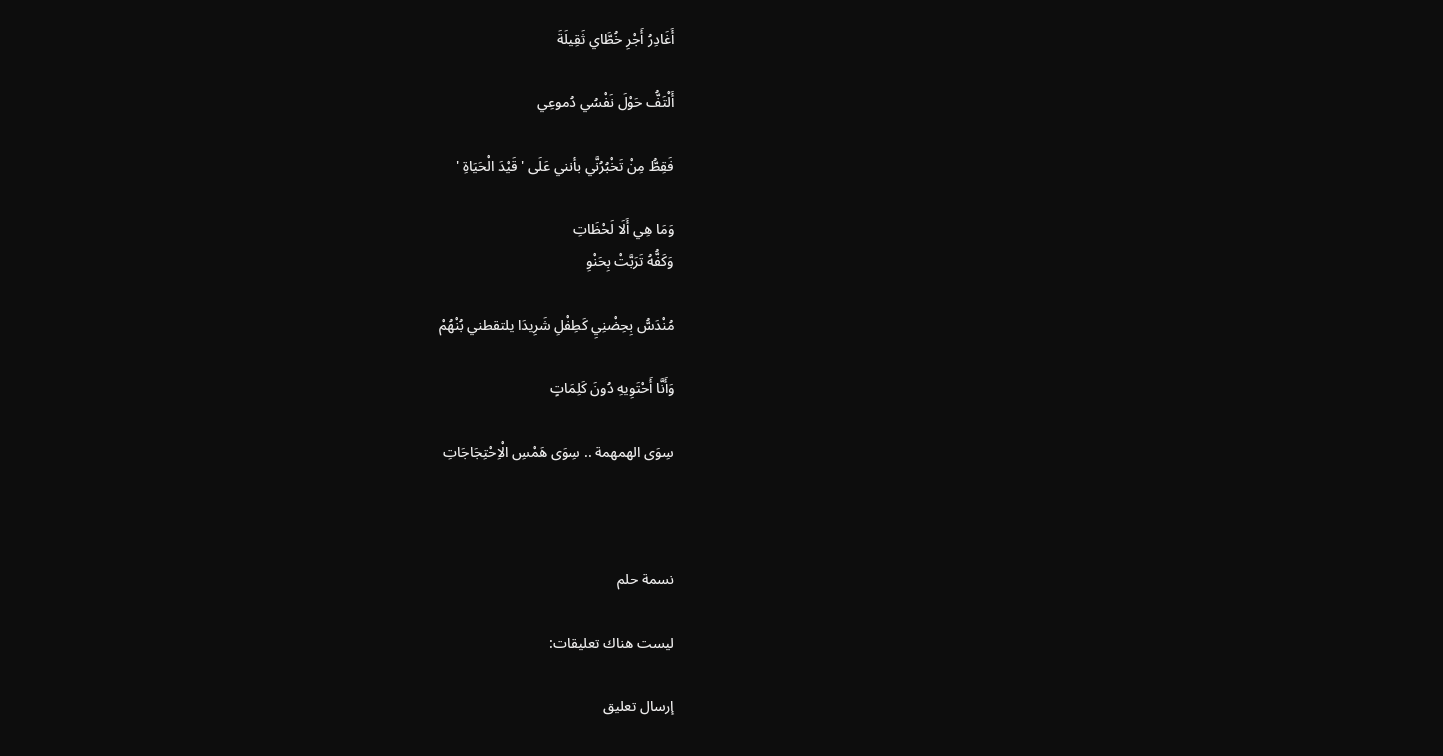أَغَادِرُ أَجْرِ خُطَّاي ثَقِيلَةَ

أَلْتَفُّ حَوْلَ نَفْسُي دُموعِي

فَقِطُّ مِنْ تَخْبُرُنَّي بأنني عَلَى ' قَيْدَ الْحَيَاةِ '

وَمَا هِي أَلَا لَحْظَاتِ
وَكَفُّهُ تَرَبَّتْ بِحَنْوِ

مُنْدَسُّ بِحِضْنِيِ كَطِفْلِ شَرِيدَا يلتقطني بُنْهُمْ

وَأَنَّا أَحْتَوِيهِ دُونَ كَلِمَاتٍ

سِوَى الهمهمة .. سِوَى هَمْسِ الْاِحْتِجَاجَاتِ



نسمة حلم

ليست هناك تعليقات:

إرسال تعليق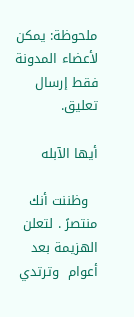ملحوظة: يمكن لأعضاء المدونة فقط إرسال تعليق.

أيها الآبله

  وظننت أنك  منتصرً . لتعلن الهزيمة بعد أعوام  وترتدي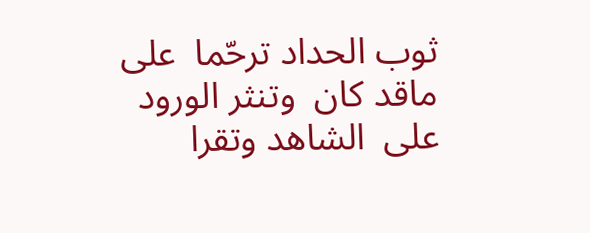ثوب الحداد ترحّما  على ماقد كان  وتنثر الورود على  الشاهد وتقرا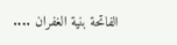الفاتحة بنية الغفران ....